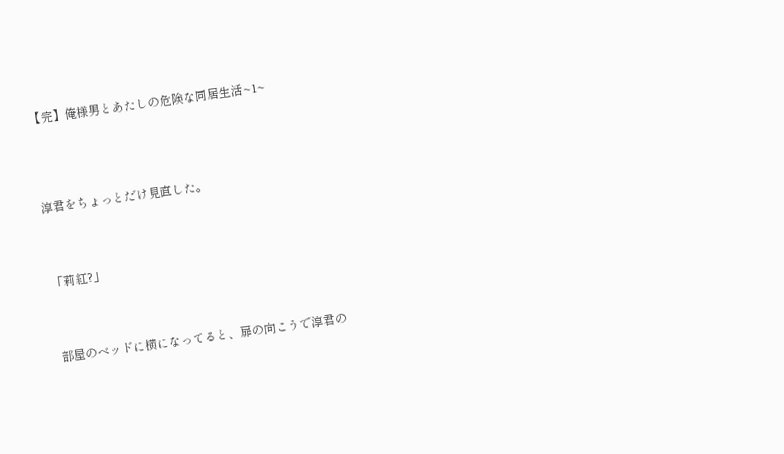【完】俺様男とあたしの危険な同居生活~1~





淳君をちょっとだけ見直した。




「莉紅?」




部屋のベッドに横になってると、扉の向こうで淳君の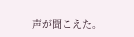声が聞こえた。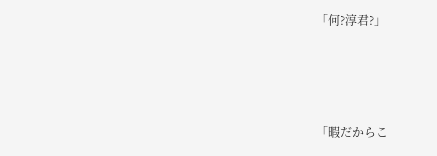「何?淳君?」




「暇だからこ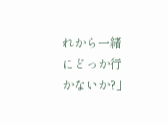れから一緒にどっか行かないか?」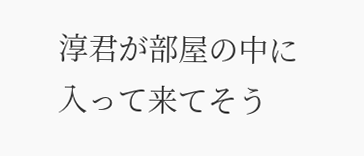淳君が部屋の中に入って来てそう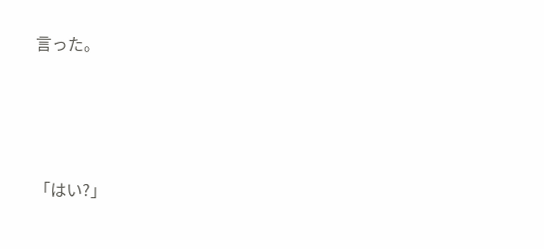言った。




「はい?」